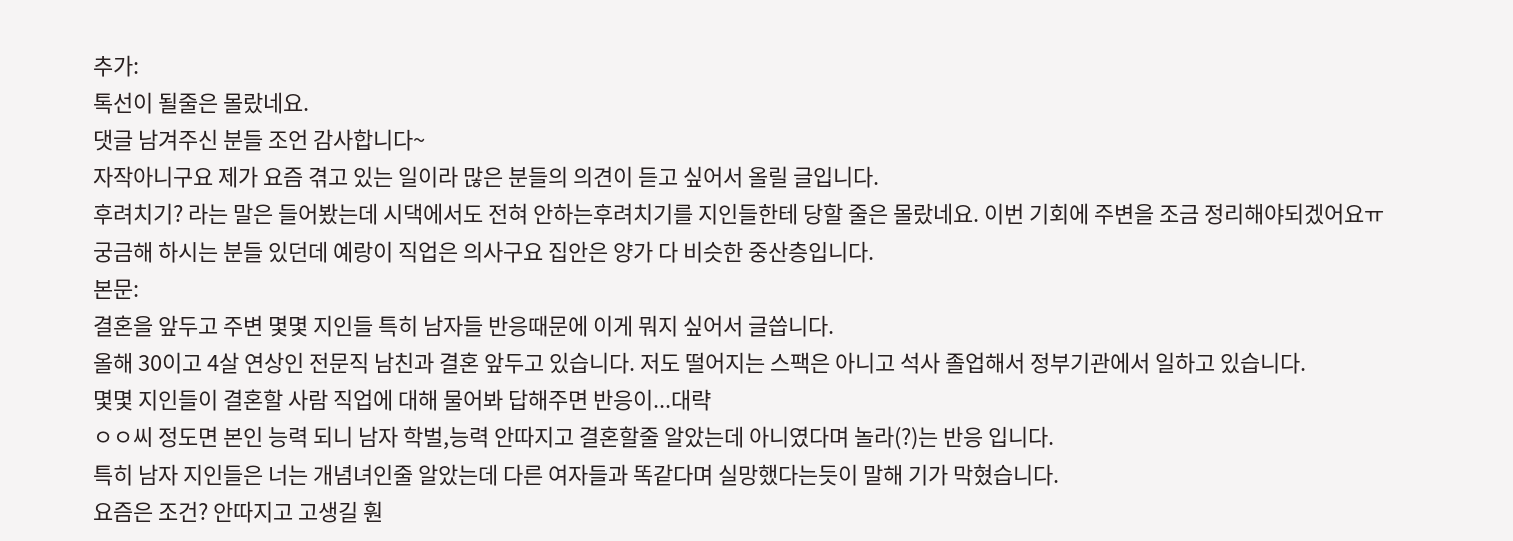추가:
톡선이 될줄은 몰랐네요.
댓글 남겨주신 분들 조언 감사합니다~
자작아니구요 제가 요즘 겪고 있는 일이라 많은 분들의 의견이 듣고 싶어서 올릴 글입니다.
후려치기? 라는 말은 들어봤는데 시댁에서도 전혀 안하는후려치기를 지인들한테 당할 줄은 몰랐네요. 이번 기회에 주변을 조금 정리해야되겠어요ㅠ
궁금해 하시는 분들 있던데 예랑이 직업은 의사구요 집안은 양가 다 비슷한 중산층입니다.
본문:
결혼을 앞두고 주변 몇몇 지인들 특히 남자들 반응때문에 이게 뭐지 싶어서 글씁니다.
올해 30이고 4살 연상인 전문직 남친과 결혼 앞두고 있습니다. 저도 떨어지는 스팩은 아니고 석사 졸업해서 정부기관에서 일하고 있습니다.
몇몇 지인들이 결혼할 사람 직업에 대해 물어봐 답해주면 반응이...대략
ㅇㅇ씨 정도면 본인 능력 되니 남자 학벌,능력 안따지고 결혼할줄 알았는데 아니였다며 놀라(?)는 반응 입니다.
특히 남자 지인들은 너는 개념녀인줄 알았는데 다른 여자들과 똑같다며 실망했다는듯이 말해 기가 막혔습니다.
요즘은 조건? 안따지고 고생길 훤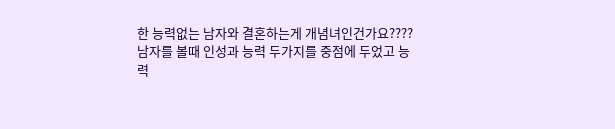한 능력없는 남자와 결혼하는게 개념녀인건가요????
남자를 볼때 인성과 능력 두가지를 중점에 두었고 능력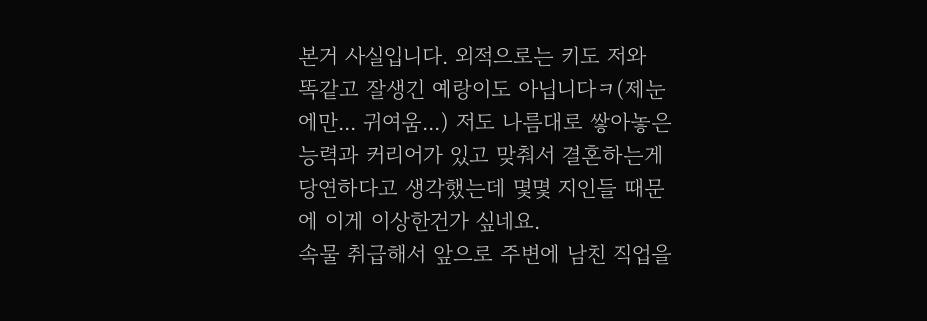본거 사실입니다. 외적으로는 키도 저와 똑같고 잘생긴 예랑이도 아닙니다ㅋ(제눈에만... 귀여움...) 저도 나름대로 쌓아놓은 능력과 커리어가 있고 맞춰서 결혼하는게 당연하다고 생각했는데 몇몇 지인들 때문에 이게 이상한건가 싶네요.
속물 취급해서 앞으로 주변에 남친 직업을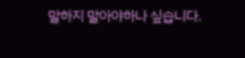말하지 말아야하나 싶습니다.